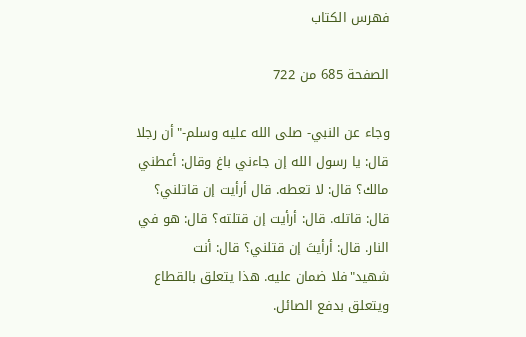فهرس الكتاب

الصفحة 685 من 722

وجاء عن النبي- صلى الله عليه وسلم-"أن رجلا قال: يا رسول الله إن جاءني باغ وقال: أعطني مالك؟ قال: لا تعطه. قال أرأيت إن قاتلني؟ قال: قاتله. قال: أرأيت إن قتلته؟ قال: هو في النار. قال: أرأيتَ إن قتلني؟ قال: أنت شهيد"فلا ضمان عليه. هذا يتعلق بالقطاع ويتعلق بدفع الصائل.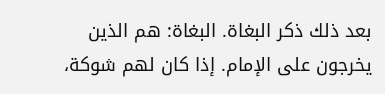بعد ذلك ذكر البغاة. البغاة: هم الذين يخرجون على الإمام. إذا كان لهم شوكة،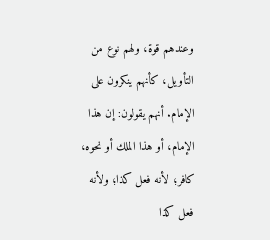وعندهم قوة، ولهم نوع من التأويل، كأنهم ينكرون على الإمام. أنهم يقولون: إن هذا الإمام، أو هذا الملك أو نحوه، كافر؛ لأنه فعل كذا؛ ولأنه فعل كذا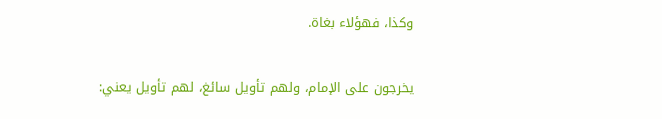وكذا، فهؤلاء بغاة.

يخرجون على الإمام، ولهم تأويل سائغ، لهم تأويل يعني: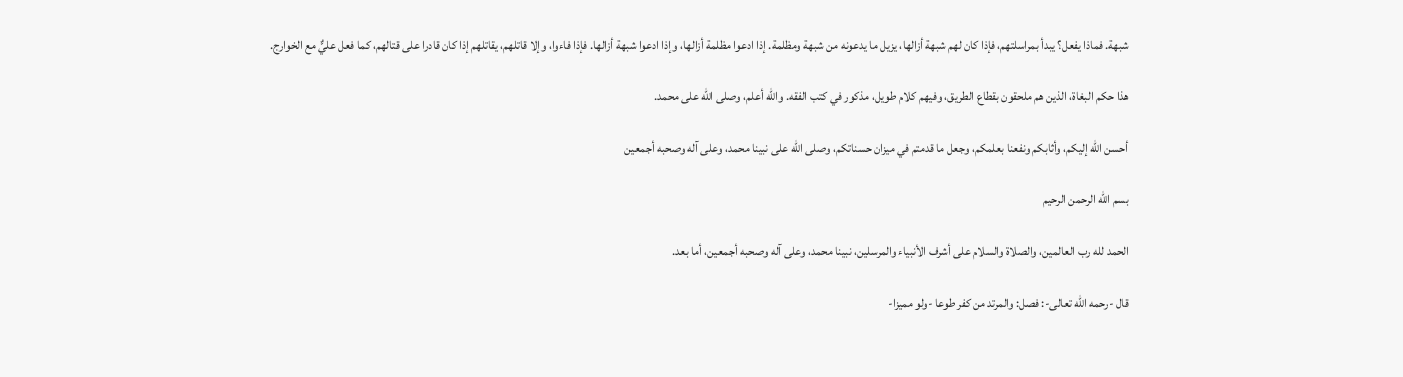شبهة. فماذا يفعل؟ يبدأ بمراسلتهم، فإذا كان لهم شبهة أزالها، يزيل ما يدعونه من شبهة ومظلمة. إذا ادعوا مظلمة أزالها، وإذا ادعوا شبهة أزالها. فإذا فاءوا، وإلا قاتلهم، يقاتلهم إذا كان قادرا على قتالهم، كما فعل عليٌّ مع الخوارج.

هذا حكم البغاة، الذين هم ملحقون بقطاع الطريق، وفيهم كلام طويل، مذكور في كتب الفقه. والله أعلم، وصلى الله على محمد.

أحسن الله إليكم، وأثابكم ونفعنا بعلمكم، وجعل ما قدمتم في ميزان حسناتكم، وصلى الله على نبينا محمد، وعلى آله وصحبه أجمعين

بسم الله الرحمن الرحيم

الحمد لله رب العالمين، والصلاة والسلام على أشرف الأنبياء والمرسلين، نبينا محمد، وعلى آله وصحبه أجمعين، أما بعد.

قال -رحمه الله تعالى-: فصل: والمرتد من كفر طوعا -ولو مميزا-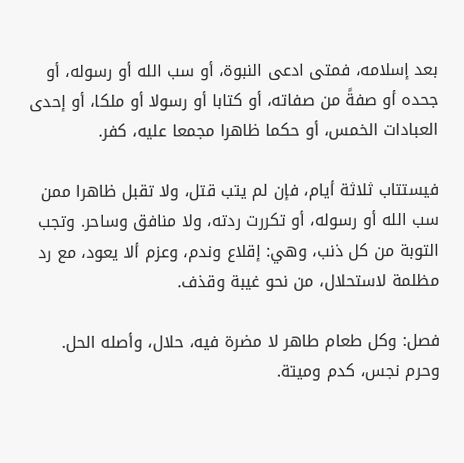بعد إسلامه، فمتى ادعى النبوة، أو سب الله أو رسوله، أو جحده أو صفةً من صفاته، أو كتابا أو رسولا أو ملكا، أو إحدى العبادات الخمس، أو حكما ظاهرا مجمعا عليه، كفر.

فيستتاب ثلاثة أيام، فإن لم يتب قتل، ولا تقبل ظاهرا ممن سب الله أو رسوله، أو تكررت ردته، ولا منافق وساحر. وتجب التوبة من كل ذنب، وهي: إقلاع وندم، وعزم ألا يعود، مع رد مظلمة لاستحلال، من نحو غيبة وقذف.

فصل: وكل طعام طاهر لا مضرة فيه، حلال، وأصله الحل. وحرم نجس، كدم وميتة.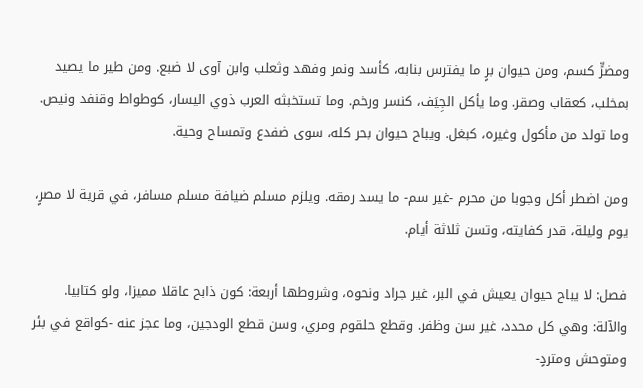ومضرٍّ كسم، ومن حيوان برٍ ما يفترس بنابه، كأسد ونمر وفهد وثعلب وابن آوى لا ضبع. ومن طير ما يصيد بمخلب، كعقاب وصقر. وما يأكل الجِيَف، كنسر ورخم. وما تستخبثه العرب ذوي اليسار، كوطواط وقنفد ونيص. وما تولد من مأكول وغيره، كبغل. ويباح حيوان بحر كله، سوى ضفدع وتمساح وحية.

ومن اضطر أكل وجوبا من محرم -غير سم- ما يسد رمقه. ويلزم مسلم ضيافة مسلم مسافر، في قرية لا مصرٍ، يوم وليلة، قدر كفايته، وتسن ثلاثة أيام.

فصل: لا يباح حيوان يعيش في البر، غير جراد ونحوه، وشروطها أربعة: كون ذابح عاقلا مميزا، ولو كتابيا. والآلة: وهي كل محدد، غير سن وظفر. وقطع حلقوم ومري، وسن قطع الودجين، وما عجز عنه -كواقع في بئر ومتوحش ومتردٍ-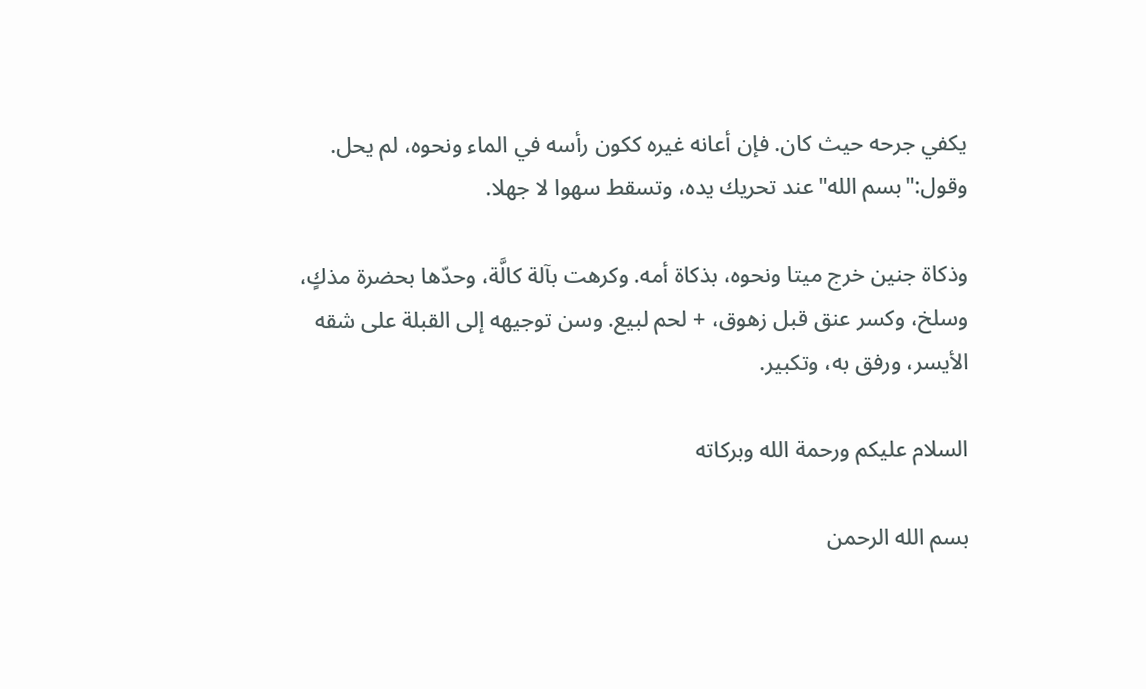يكفي جرحه حيث كان. فإن أعانه غيره ككون رأسه في الماء ونحوه، لم يحل. وقول:"بسم الله"عند تحريك يده، وتسقط سهوا لا جهلا.

وذكاة جنين خرج ميتا ونحوه، بذكاة أمه. وكرهت بآلة كالَّة، وحدّها بحضرة مذكٍ، وسلخ، وكسر عنق قبل زهوق، + لحم لبيع. وسن توجيهه إلى القبلة على شقه الأيسر، ورفق به، وتكبير.

السلام عليكم ورحمة الله وبركاته

بسم الله الرحمن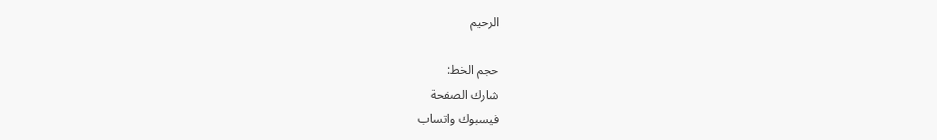الرحيم

حجم الخط:
شارك الصفحة
فيسبوك واتساب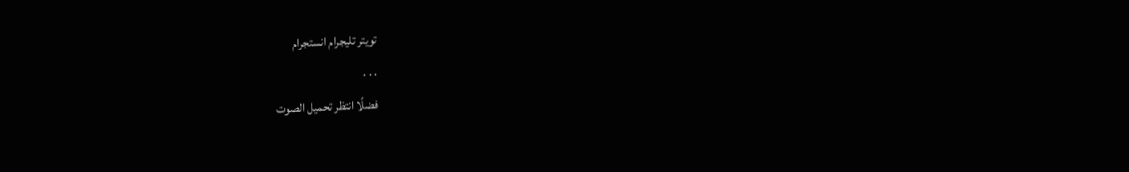تويتر تليجرام انستجرام
. . .
فضلًا انتظر تحميل الصوت